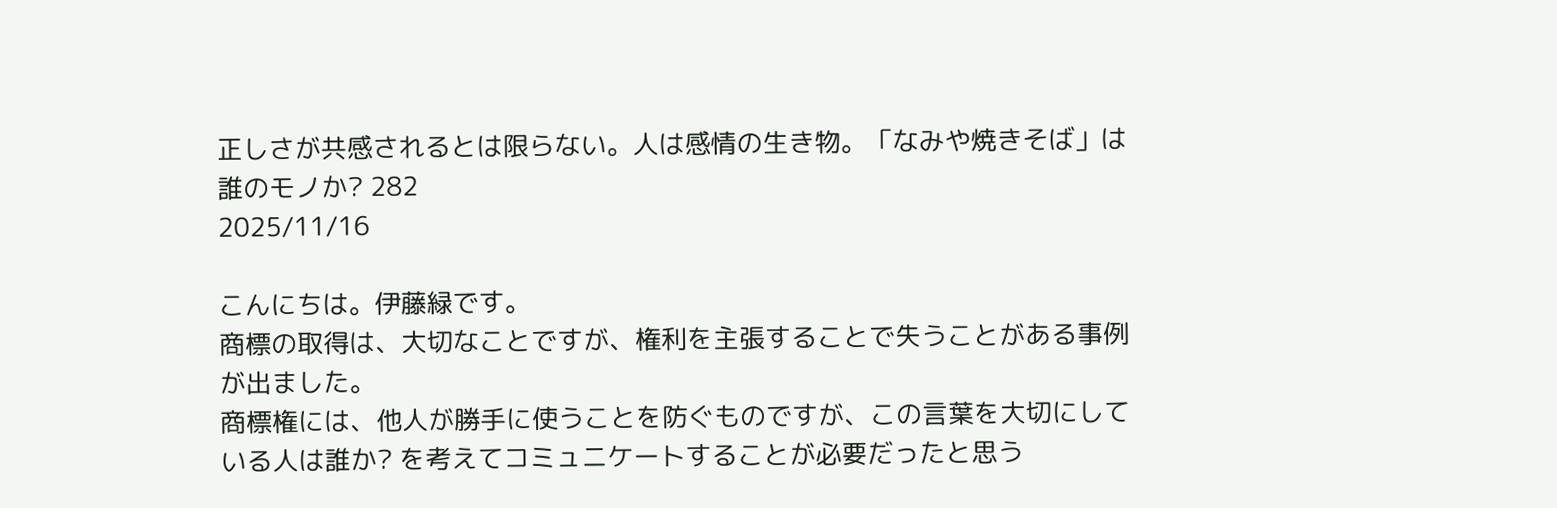正しさが共感されるとは限らない。人は感情の生き物。「なみや焼きそば」は誰のモノか? 282
2025/11/16

こんにちは。伊藤緑です。
商標の取得は、大切なことですが、権利を主張することで失うことがある事例が出ました。
商標権には、他人が勝手に使うことを防ぐものですが、この言葉を大切にしている人は誰か? を考えてコミュニケートすることが必要だったと思う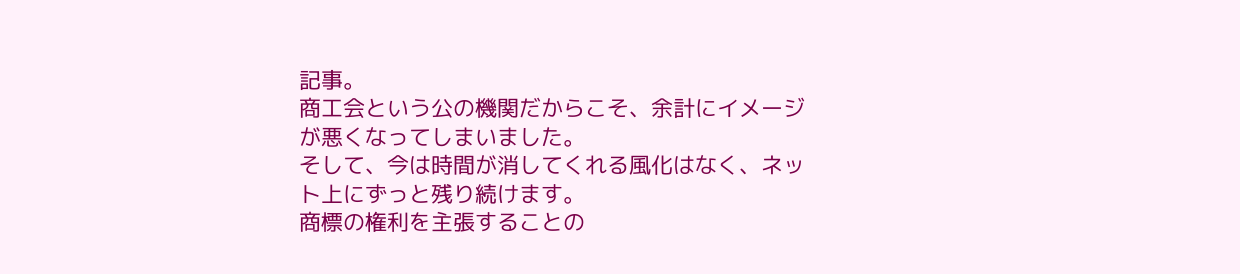記事。
商工会という公の機関だからこそ、余計にイメージが悪くなってしまいました。
そして、今は時間が消してくれる風化はなく、ネット上にずっと残り続けます。
商標の権利を主張することの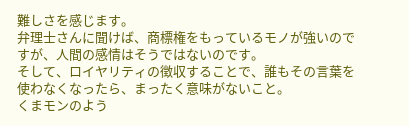難しさを感じます。
弁理士さんに聞けば、商標権をもっているモノが強いのですが、人間の感情はそうではないのです。
そして、ロイヤリティの徴収することで、誰もその言葉を使わなくなったら、まったく意味がないこと。
くまモンのよう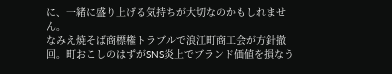に、一緒に盛り上げる気持ちが大切なのかもしれません。
なみえ焼そば商標権トラブルで浪江町商工会が方針撤回。町おこしのはずがSNS炎上でブランド価値を損なう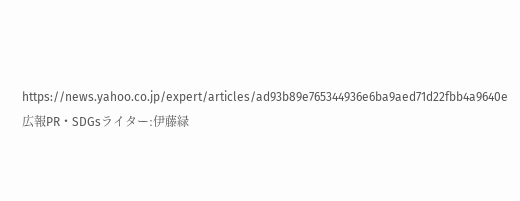https://news.yahoo.co.jp/expert/articles/ad93b89e765344936e6ba9aed71d22fbb4a9640e
広報PR・SDGsライター:伊藤緑